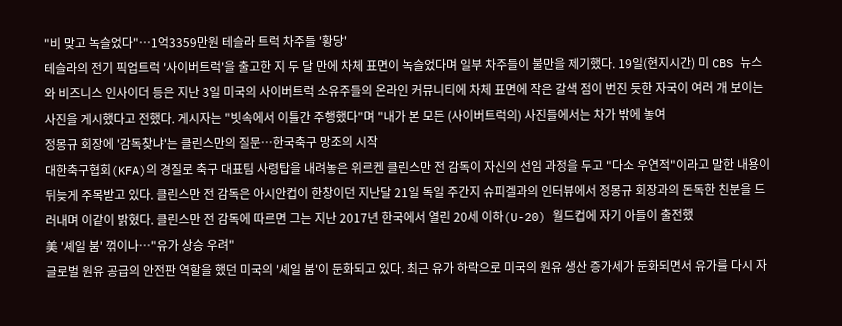"비 맞고 녹슬었다"…1억3359만원 테슬라 트럭 차주들 '황당'
테슬라의 전기 픽업트럭 '사이버트럭'을 출고한 지 두 달 만에 차체 표면이 녹슬었다며 일부 차주들이 불만을 제기했다. 19일(현지시간) 미 CBS 뉴스와 비즈니스 인사이더 등은 지난 3일 미국의 사이버트럭 소유주들의 온라인 커뮤니티에 차체 표면에 작은 갈색 점이 번진 듯한 자국이 여러 개 보이는 사진을 게시했다고 전했다. 게시자는 "빗속에서 이틀간 주행했다"며 "내가 본 모든 (사이버트럭의) 사진들에서는 차가 밖에 놓여
정몽규 회장에 '감독찾냐'는 클린스만의 질문…한국축구 망조의 시작
대한축구협회(KFA)의 경질로 축구 대표팀 사령탑을 내려놓은 위르켄 클린스만 전 감독이 자신의 선임 과정을 두고 "다소 우연적"이라고 말한 내용이 뒤늦게 주목받고 있다. 클린스만 전 감독은 아시안컵이 한창이던 지난달 21일 독일 주간지 슈피겔과의 인터뷰에서 정몽규 회장과의 돈독한 친분을 드러내며 이같이 밝혔다. 클린스만 전 감독에 따르면 그는 지난 2017년 한국에서 열린 20세 이하(U-20) 월드컵에 자기 아들이 출전했
美 '셰일 붐' 꺾이나…"유가 상승 우려"
글로벌 원유 공급의 안전판 역할을 했던 미국의 '셰일 붐'이 둔화되고 있다. 최근 유가 하락으로 미국의 원유 생산 증가세가 둔화되면서 유가를 다시 자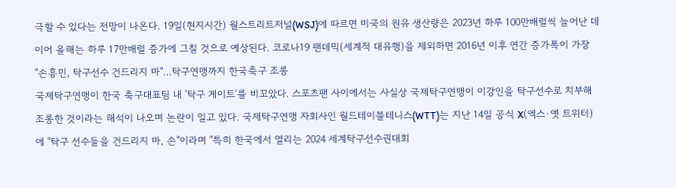극할 수 있다는 전망이 나온다. 19일(현지시간) 월스트리트저널(WSJ)에 따르면 미국의 원유 생산량은 2023년 하루 100만배럴씩 늘어난 데 이어 올해는 하루 17만배럴 증가에 그칠 것으로 예상된다. 코로나19 팬데믹(세계적 대유행)을 제외하면 2016년 이후 연간 증가폭이 가장
"손흥민, 탁구선수 건드리지 마"…탁구연맹까지 한국축구 조롱
국제탁구연맹이 한국 축구대표팀 내 '탁구 게이트'를 비꼬았다. 스포츠팬 사이에서는 사실상 국제탁구연맹이 이강인을 탁구선수로 치부해 조롱한 것이라는 해석이 나오며 논란이 일고 있다. 국제탁구연맹 자회사인 월드테이블테니스(WTT)는 지난 14일 공식 X(엑스·옛 트위터)에 "탁구 선수들을 건드리지 마, 손"이라며 "특히 한국에서 열리는 2024 세계탁구선수권대회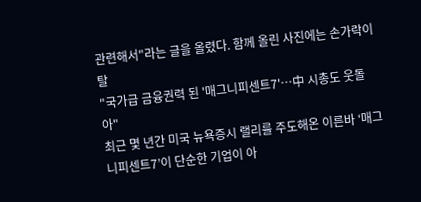관련해서"라는 글을 올렸다. 함께 올린 사진에는 손가락이 탈
"국가급 금융권력 된 '매그니피센트7'…中 시총도 웃돌아"
최근 몇 년간 미국 뉴욕증시 랠리를 주도해온 이른바 ‘매그니피센트7’이 단순한 기업이 아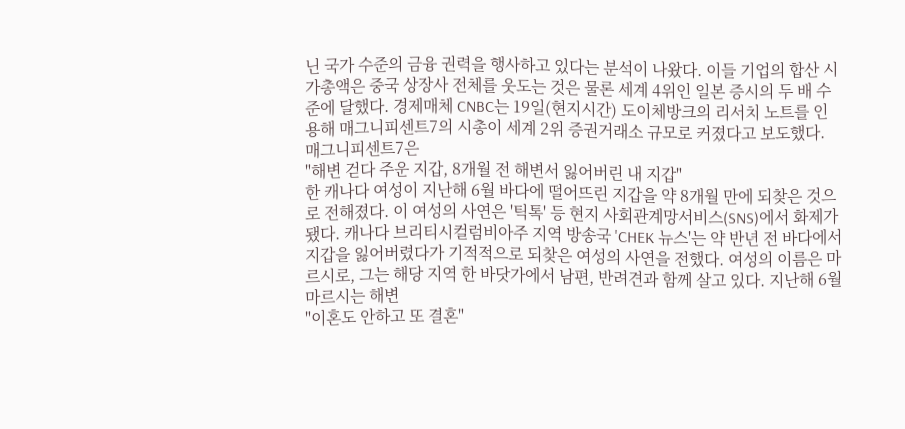닌 국가 수준의 금융 권력을 행사하고 있다는 분석이 나왔다. 이들 기업의 합산 시가총액은 중국 상장사 전체를 웃도는 것은 물론 세계 4위인 일본 증시의 두 배 수준에 달했다. 경제매체 CNBC는 19일(현지시간) 도이체방크의 리서치 노트를 인용해 매그니피센트7의 시총이 세계 2위 증권거래소 규모로 커졌다고 보도했다. 매그니피센트7은
"해변 걷다 주운 지갑, 8개월 전 해변서 잃어버린 내 지갑"
한 캐나다 여성이 지난해 6월 바다에 떨어뜨린 지갑을 약 8개월 만에 되찾은 것으로 전해졌다. 이 여성의 사연은 '틱톡' 등 현지 사회관계망서비스(SNS)에서 화제가 됐다. 캐나다 브리티시컬럼비아주 지역 방송국 'CHEK 뉴스'는 약 반년 전 바다에서 지갑을 잃어버렸다가 기적적으로 되찾은 여성의 사연을 전했다. 여성의 이름은 마르시로, 그는 해당 지역 한 바닷가에서 남편, 반려견과 함께 살고 있다. 지난해 6월 마르시는 해변
"이혼도 안하고 또 결혼"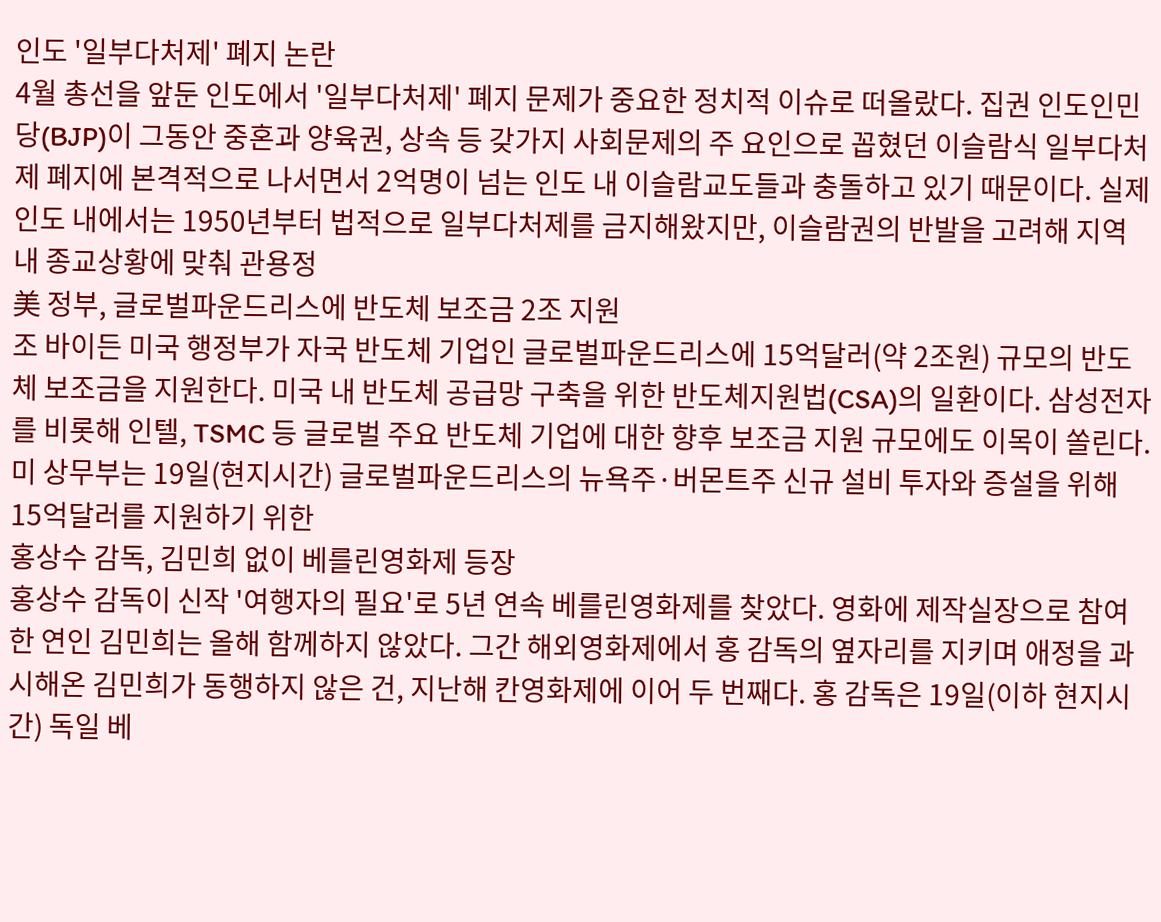인도 '일부다처제' 폐지 논란
4월 총선을 앞둔 인도에서 '일부다처제' 폐지 문제가 중요한 정치적 이슈로 떠올랐다. 집권 인도인민당(BJP)이 그동안 중혼과 양육권, 상속 등 갖가지 사회문제의 주 요인으로 꼽혔던 이슬람식 일부다처제 폐지에 본격적으로 나서면서 2억명이 넘는 인도 내 이슬람교도들과 충돌하고 있기 때문이다. 실제 인도 내에서는 1950년부터 법적으로 일부다처제를 금지해왔지만, 이슬람권의 반발을 고려해 지역 내 종교상황에 맞춰 관용정
美 정부, 글로벌파운드리스에 반도체 보조금 2조 지원
조 바이든 미국 행정부가 자국 반도체 기업인 글로벌파운드리스에 15억달러(약 2조원) 규모의 반도체 보조금을 지원한다. 미국 내 반도체 공급망 구축을 위한 반도체지원법(CSA)의 일환이다. 삼성전자를 비롯해 인텔, TSMC 등 글로벌 주요 반도체 기업에 대한 향후 보조금 지원 규모에도 이목이 쏠린다. 미 상무부는 19일(현지시간) 글로벌파운드리스의 뉴욕주·버몬트주 신규 설비 투자와 증설을 위해 15억달러를 지원하기 위한
홍상수 감독, 김민희 없이 베를린영화제 등장
홍상수 감독이 신작 '여행자의 필요'로 5년 연속 베를린영화제를 찾았다. 영화에 제작실장으로 참여한 연인 김민희는 올해 함께하지 않았다. 그간 해외영화제에서 홍 감독의 옆자리를 지키며 애정을 과시해온 김민희가 동행하지 않은 건, 지난해 칸영화제에 이어 두 번째다. 홍 감독은 19일(이하 현지시간) 독일 베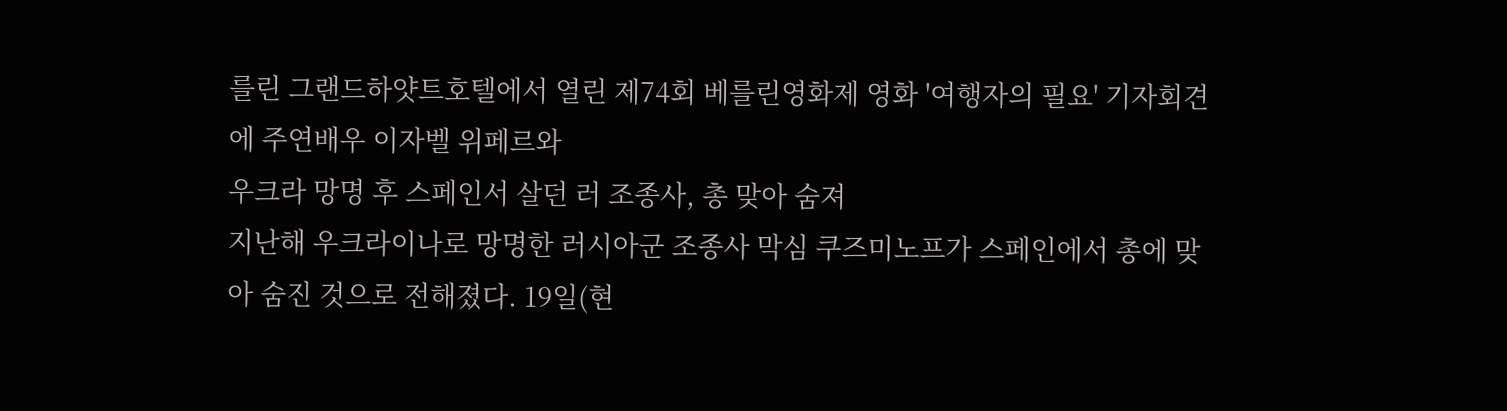를린 그랜드하얏트호텔에서 열린 제74회 베를린영화제 영화 '여행자의 필요' 기자회견에 주연배우 이자벨 위페르와
우크라 망명 후 스페인서 살던 러 조종사, 총 맞아 숨져
지난해 우크라이나로 망명한 러시아군 조종사 막심 쿠즈미노프가 스페인에서 총에 맞아 숨진 것으로 전해졌다. 19일(현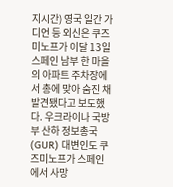지시간) 영국 일간 가디언 등 외신은 쿠즈미노프가 이달 13일 스페인 남부 한 마을의 아파트 주차장에서 총에 맞아 숨진 채 발견됐다고 보도했다. 우크라이나 국방부 산하 정보총국(GUR) 대변인도 쿠즈미노프가 스페인에서 사망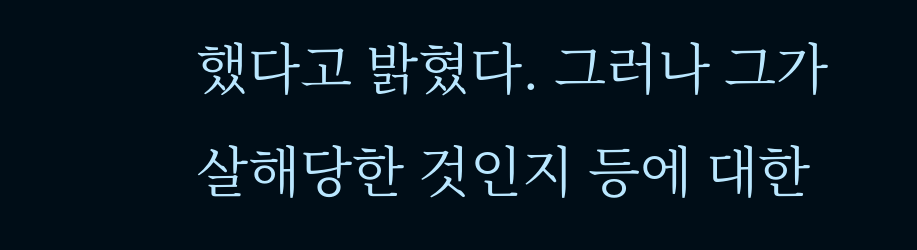했다고 밝혔다. 그러나 그가 살해당한 것인지 등에 대한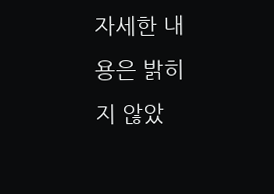자세한 내용은 밝히지 않았